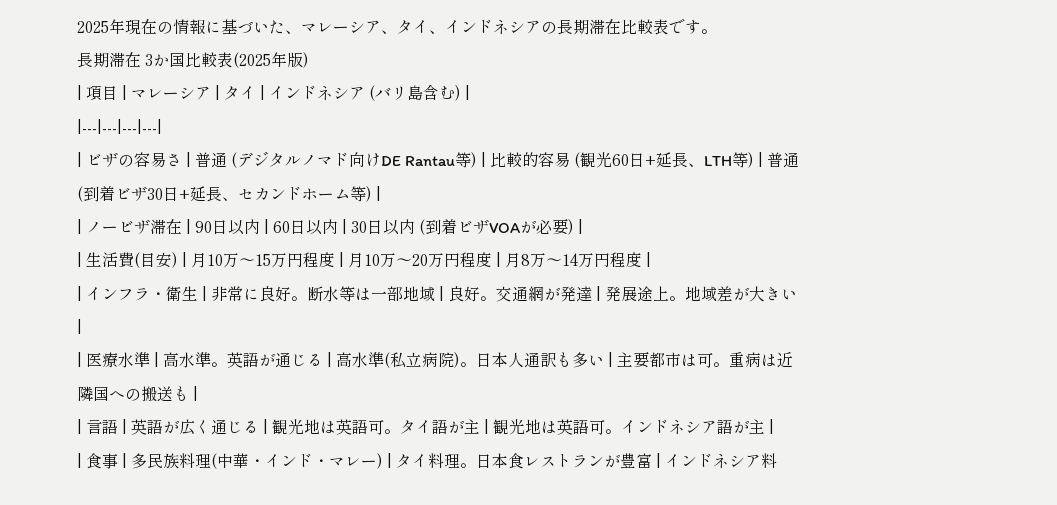2025年現在の情報に基づいた、マレーシア、タイ、インドネシアの長期滞在比較表です。
長期滞在 3か国比較表(2025年版)
| 項目 | マレーシア | タイ | インドネシア (バリ島含む) |
|---|---|---|---|
| ビザの容易さ | 普通 (デジタルノマド向けDE Rantau等) | 比較的容易 (観光60日+延長、LTH等) | 普通 (到着ビザ30日+延長、セカンドホーム等) |
| ノービザ滞在 | 90日以内 | 60日以内 | 30日以内 (到着ビザVOAが必要) |
| 生活費(目安) | 月10万〜15万円程度 | 月10万〜20万円程度 | 月8万〜14万円程度 |
| インフラ・衛生 | 非常に良好。断水等は一部地域 | 良好。交通網が発達 | 発展途上。地域差が大きい |
| 医療水準 | 高水準。英語が通じる | 高水準(私立病院)。日本人通訳も多い | 主要都市は可。重病は近隣国への搬送も |
| 言語 | 英語が広く通じる | 観光地は英語可。タイ語が主 | 観光地は英語可。インドネシア語が主 |
| 食事 | 多民族料理(中華・インド・マレー) | タイ料理。日本食レストランが豊富 | インドネシア料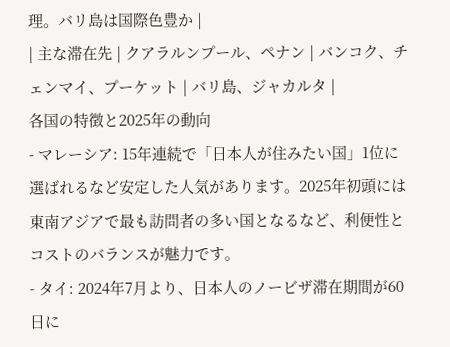理。バリ島は国際色豊か |
| 主な滞在先 | クアラルンプール、ペナン | バンコク、チェンマイ、プーケット | バリ島、ジャカルタ |
各国の特徴と2025年の動向
- マレーシア: 15年連続で「日本人が住みたい国」1位に選ばれるなど安定した人気があります。2025年初頭には東南アジアで最も訪問者の多い国となるなど、利便性とコストのバランスが魅力です。
- タイ: 2024年7月より、日本人のノービザ滞在期間が60日に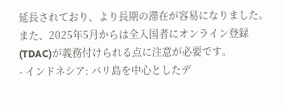延長されており、より長期の滞在が容易になりました。また、2025年5月からは全入国者にオンライン登録(TDAC)が義務付けられる点に注意が必要です。
- インドネシア: バリ島を中心としたデ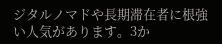ジタルノマドや長期滞在者に根強い人気があります。3か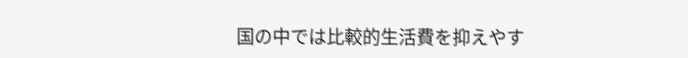国の中では比較的生活費を抑えやす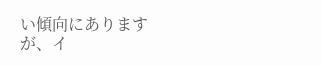い傾向にありますが、イ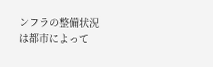ンフラの整備状況は都市によって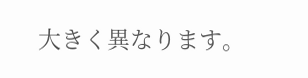大きく異なります。